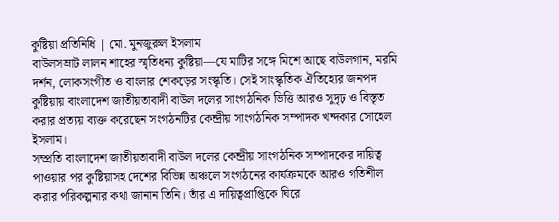কুষ্টিয়া প্রতিনিধি | মো. মুনজুরুল ইসলাম
বাউলসম্রাট লালন শাহের স্মৃতিধন্য কুষ্টিয়া—যে মাটির সঙ্গে মিশে আছে বাউলগান, মরমি দর্শন, লোকসংগীত ও বাংলার শেকড়ের সংস্কৃতি। সেই সাংস্কৃতিক ঐতিহ্যের জনপদ কুষ্টিয়ায় বাংলাদেশ জাতীয়তাবাদী বাউল দলের সাংগঠনিক ভিত্তি আরও সুদৃঢ় ও বিস্তৃত করার প্রত্যয় ব্যক্ত করেছেন সংগঠনটির কেন্দ্রীয় সাংগঠনিক সম্পাদক খন্দকার সোহেল ইসলাম।
সম্প্রতি বাংলাদেশ জাতীয়তাবাদী বাউল দলের কেন্দ্রীয় সাংগঠনিক সম্পাদকের দায়িত্ব পাওয়ার পর কুষ্টিয়াসহ দেশের বিভিন্ন অঞ্চলে সংগঠনের কার্যক্রমকে আরও গতিশীল করার পরিকল্পনার কথা জানান তিনি। তাঁর এ দায়িত্বপ্রাপ্তিকে ঘিরে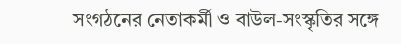সংগঠনের নেতাকর্মী ও বাউল-সংস্কৃতির সঙ্গে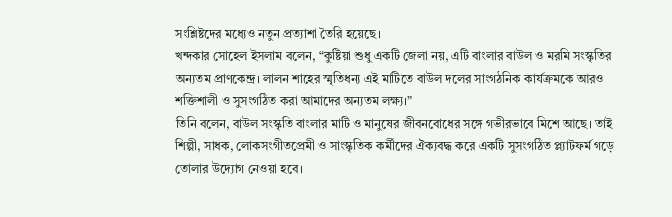সংশ্লিষ্টদের মধ্যেও নতুন প্রত্যাশা তৈরি হয়েছে।
খন্দকার সোহেল ইসলাম বলেন, “কুষ্টিয়া শুধু একটি জেলা নয়, এটি বাংলার বাউল ও মরমি সংস্কৃতির অন্যতম প্রাণকেন্দ্র। লালন শাহের স্মৃতিধন্য এই মাটিতে বাউল দলের সাংগঠনিক কার্যক্রমকে আরও শক্তিশালী ও সুসংগঠিত করা আমাদের অন্যতম লক্ষ্য।”
তিনি বলেন, বাউল সংস্কৃতি বাংলার মাটি ও মানুষের জীবনবোধের সঙ্গে গভীরভাবে মিশে আছে। তাই শিল্পী, সাধক, লোকসংগীতপ্রেমী ও সাংস্কৃতিক কর্মীদের ঐক্যবদ্ধ করে একটি সুসংগঠিত প্ল্যাটফর্ম গড়ে তোলার উদ্যোগ নেওয়া হবে।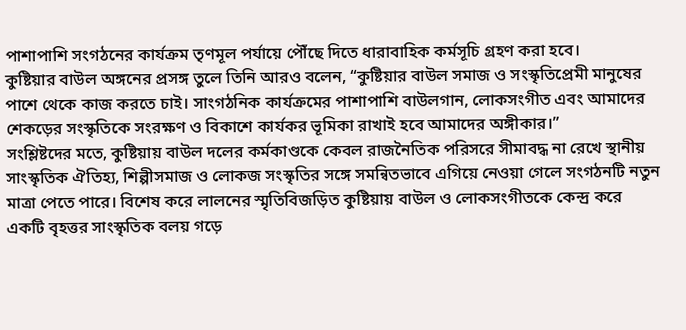পাশাপাশি সংগঠনের কার্যক্রম তৃণমূল পর্যায়ে পৌঁছে দিতে ধারাবাহিক কর্মসূচি গ্রহণ করা হবে।
কুষ্টিয়ার বাউল অঙ্গনের প্রসঙ্গ তুলে তিনি আরও বলেন, “কুষ্টিয়ার বাউল সমাজ ও সংস্কৃতিপ্রেমী মানুষের পাশে থেকে কাজ করতে চাই। সাংগঠনিক কার্যক্রমের পাশাপাশি বাউলগান, লোকসংগীত এবং আমাদের শেকড়ের সংস্কৃতিকে সংরক্ষণ ও বিকাশে কার্যকর ভূমিকা রাখাই হবে আমাদের অঙ্গীকার।”
সংশ্লিষ্টদের মতে, কুষ্টিয়ায় বাউল দলের কর্মকাণ্ডকে কেবল রাজনৈতিক পরিসরে সীমাবদ্ধ না রেখে স্থানীয় সাংস্কৃতিক ঐতিহ্য, শিল্পীসমাজ ও লোকজ সংস্কৃতির সঙ্গে সমন্বিতভাবে এগিয়ে নেওয়া গেলে সংগঠনটি নতুন মাত্রা পেতে পারে। বিশেষ করে লালনের স্মৃতিবিজড়িত কুষ্টিয়ায় বাউল ও লোকসংগীতকে কেন্দ্র করে একটি বৃহত্তর সাংস্কৃতিক বলয় গড়ে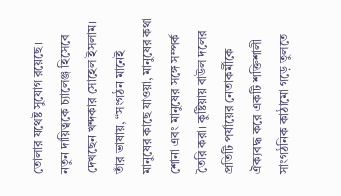তোলার যথেষ্ট সুযোগ রয়েছে।
নতুন দায়িত্বকে চ্যালেঞ্জ হিসেবে দেখছেন খন্দকার সোহেল ইসলাম। তাঁর ভাষায়, “সংগঠন মানেই মানুষের কাছে যাওয়া, মানুষের কথা শোনা এবং মানুষের সঙ্গে সম্পর্ক তৈরি করা। কুষ্টিয়ায় বাউল দলের প্রতিটি পর্যায়ের নেতাকর্মীকে ঐক্যবদ্ধ করে একটি শক্তিশালী সাংগঠনিক কাঠামো গড়ে তুলতে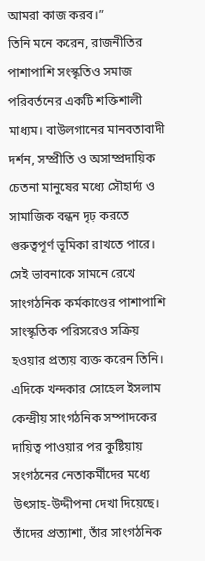আমরা কাজ করব।”
তিনি মনে করেন, রাজনীতির পাশাপাশি সংস্কৃতিও সমাজ পরিবর্তনের একটি শক্তিশালী মাধ্যম। বাউলগানের মানবতাবাদী দর্শন, সম্প্রীতি ও অসাম্প্রদায়িক চেতনা মানুষের মধ্যে সৌহার্দ্য ও সামাজিক বন্ধন দৃঢ় করতে গুরুত্বপূর্ণ ভূমিকা রাখতে পারে। সেই ভাবনাকে সামনে রেখে সাংগঠনিক কর্মকাণ্ডের পাশাপাশি সাংস্কৃতিক পরিসরেও সক্রিয় হওয়ার প্রত্যয় ব্যক্ত করেন তিনি।
এদিকে খন্দকার সোহেল ইসলাম কেন্দ্রীয় সাংগঠনিক সম্পাদকের দায়িত্ব পাওয়ার পর কুষ্টিয়ায় সংগঠনের নেতাকর্মীদের মধ্যে উৎসাহ-উদ্দীপনা দেখা দিয়েছে। তাঁদের প্রত্যাশা, তাঁর সাংগঠনিক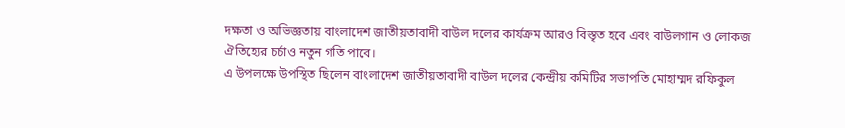দক্ষতা ও অভিজ্ঞতায় বাংলাদেশ জাতীয়তাবাদী বাউল দলের কার্যক্রম আরও বিস্তৃত হবে এবং বাউলগান ও লোকজ ঐতিহ্যের চর্চাও নতুন গতি পাবে।
এ উপলক্ষে উপস্থিত ছিলেন বাংলাদেশ জাতীয়তাবাদী বাউল দলের কেন্দ্রীয় কমিটির সভাপতি মোহাম্মদ রফিকুল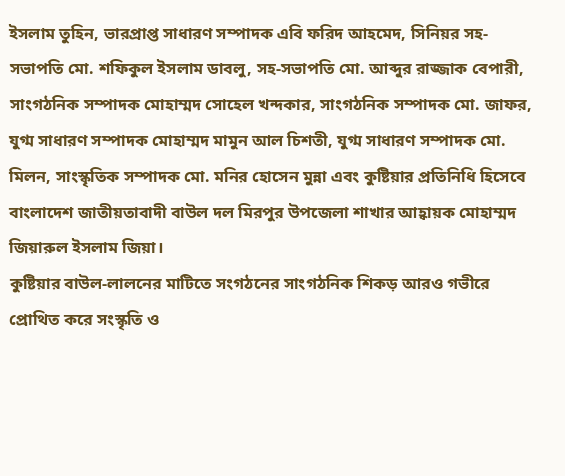ইসলাম তুহিন, ভারপ্রাপ্ত সাধারণ সম্পাদক এবি ফরিদ আহমেদ, সিনিয়র সহ-সভাপতি মো. শফিকুল ইসলাম ডাবলু, সহ-সভাপতি মো. আব্দুর রাজ্জাক বেপারী, সাংগঠনিক সম্পাদক মোহাম্মদ সোহেল খন্দকার, সাংগঠনিক সম্পাদক মো. জাফর, যুগ্ম সাধারণ সম্পাদক মোহাম্মদ মামুন আল চিশতী, যুগ্ম সাধারণ সম্পাদক মো. মিলন, সাংস্কৃতিক সম্পাদক মো. মনির হোসেন মুন্না এবং কুষ্টিয়ার প্রতিনিধি হিসেবে বাংলাদেশ জাতীয়তাবাদী বাউল দল মিরপুর উপজেলা শাখার আহ্বায়ক মোহাম্মদ জিয়ারুল ইসলাম জিয়া।
কুষ্টিয়ার বাউল-লালনের মাটিতে সংগঠনের সাংগঠনিক শিকড় আরও গভীরে প্রোথিত করে সংস্কৃতি ও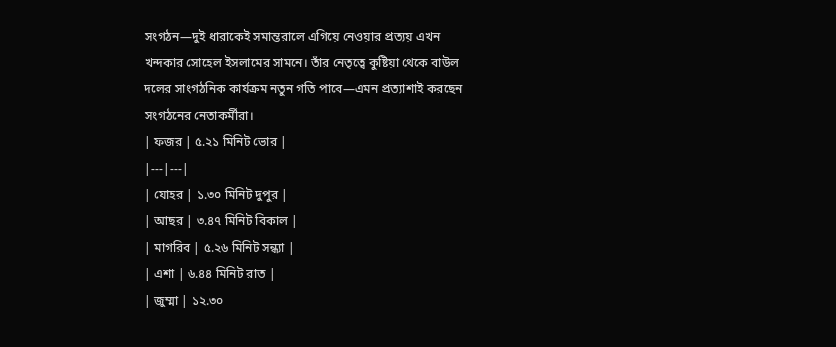সংগঠন—দুই ধারাকেই সমান্তরালে এগিয়ে নেওয়ার প্রত্যয় এখন খন্দকার সোহেল ইসলামের সামনে। তাঁর নেতৃত্বে কুষ্টিয়া থেকে বাউল দলের সাংগঠনিক কার্যক্রম নতুন গতি পাবে—এমন প্রত্যাশাই করছেন সংগঠনের নেতাকর্মীরা।
| ফজর | ৫.২১ মিনিট ভোর |
|---|---|
| যোহর | ১.৩০ মিনিট দুপুর |
| আছর | ৩.৪৭ মিনিট বিকাল |
| মাগরিব | ৫.২৬ মিনিট সন্ধ্যা |
| এশা | ৬.৪৪ মিনিট রাত |
| জুম্মা | ১২.৩০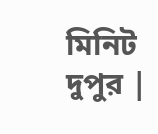মিনিট দুপুর |